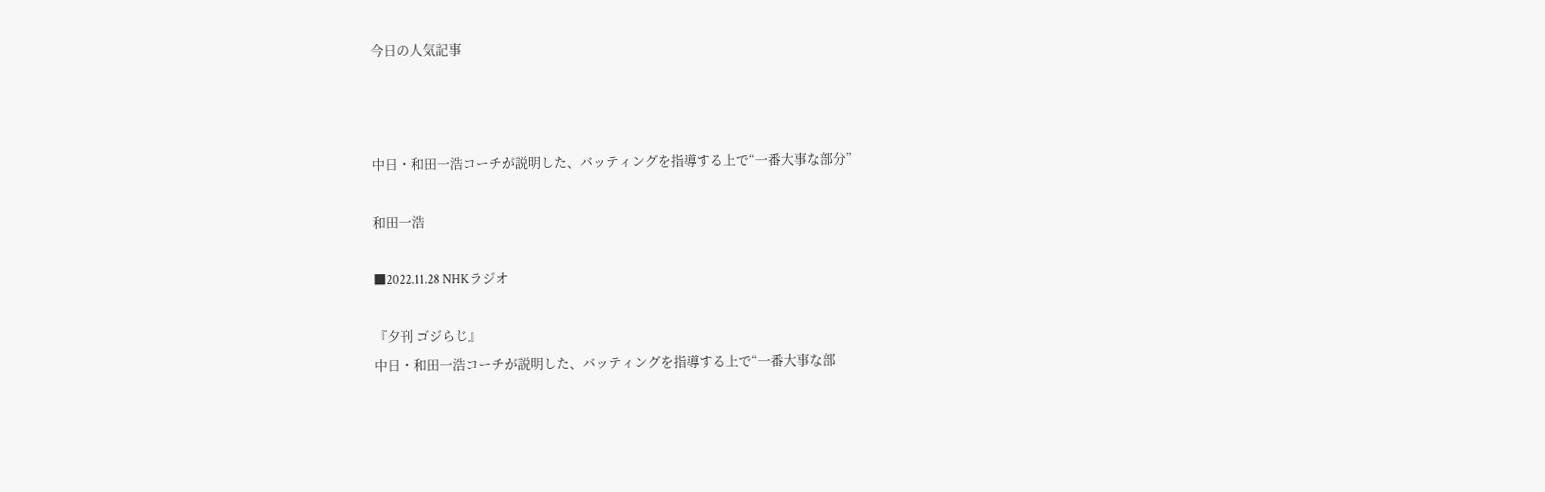今日の人気記事



中日・和田一浩コーチが説明した、バッティングを指導する上で“一番大事な部分”

和田一浩

■2022.11.28 NHKラジオ

『夕刊 ゴジらじ』
中日・和田一浩コーチが説明した、バッティングを指導する上で“一番大事な部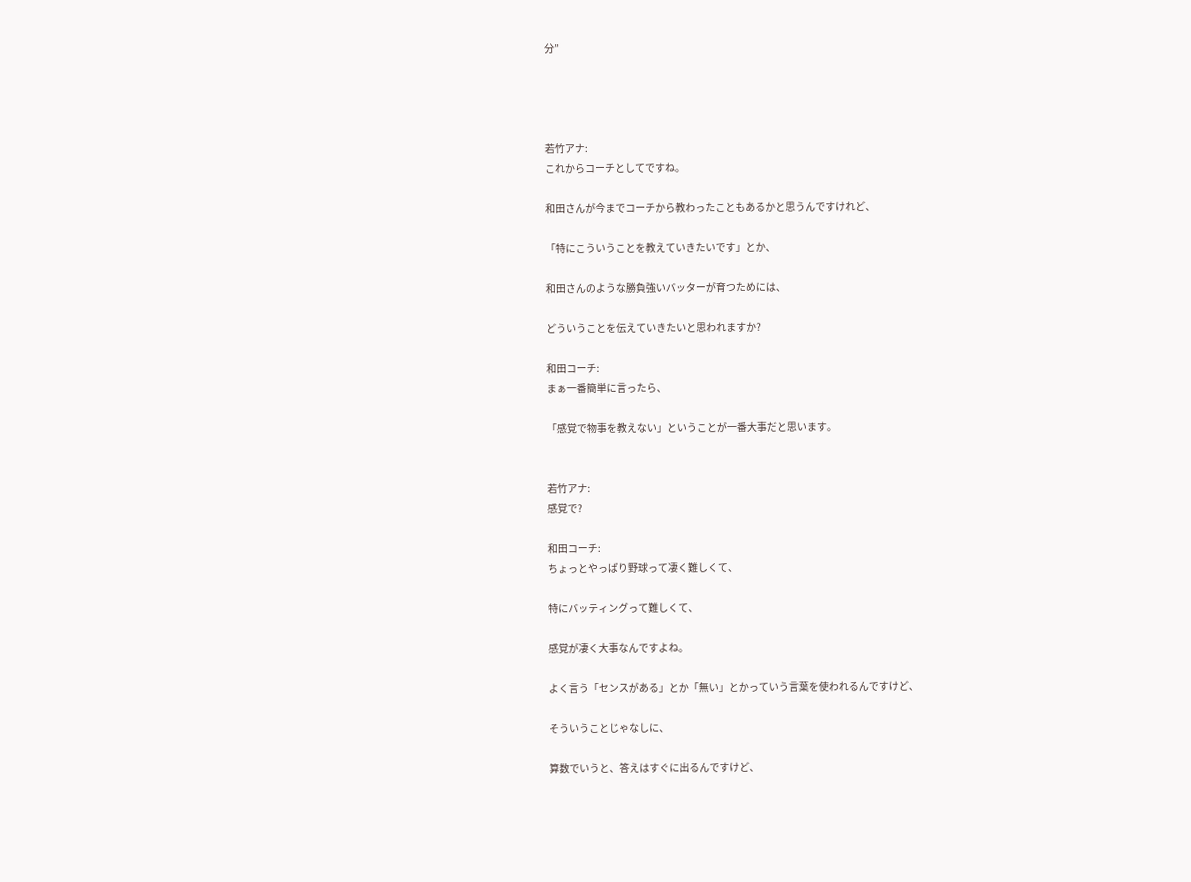分”




若竹アナ:
これからコーチとしてですね。

和田さんが今までコーチから教わったこともあるかと思うんですけれど、

「特にこういうことを教えていきたいです」とか、

和田さんのような勝負強いバッターが育つためには、

どういうことを伝えていきたいと思われますか?

和田コーチ:
まぁ一番簡単に言ったら、

「感覚で物事を教えない」ということが一番大事だと思います。


若竹アナ:
感覚で?

和田コーチ:
ちょっとやっぱり野球って凄く難しくて、

特にバッティングって難しくて、

感覚が凄く大事なんですよね。

よく言う「センスがある」とか「無い」とかっていう言葉を使われるんですけど、

そういうことじゃなしに、

算数でいうと、答えはすぐに出るんですけど、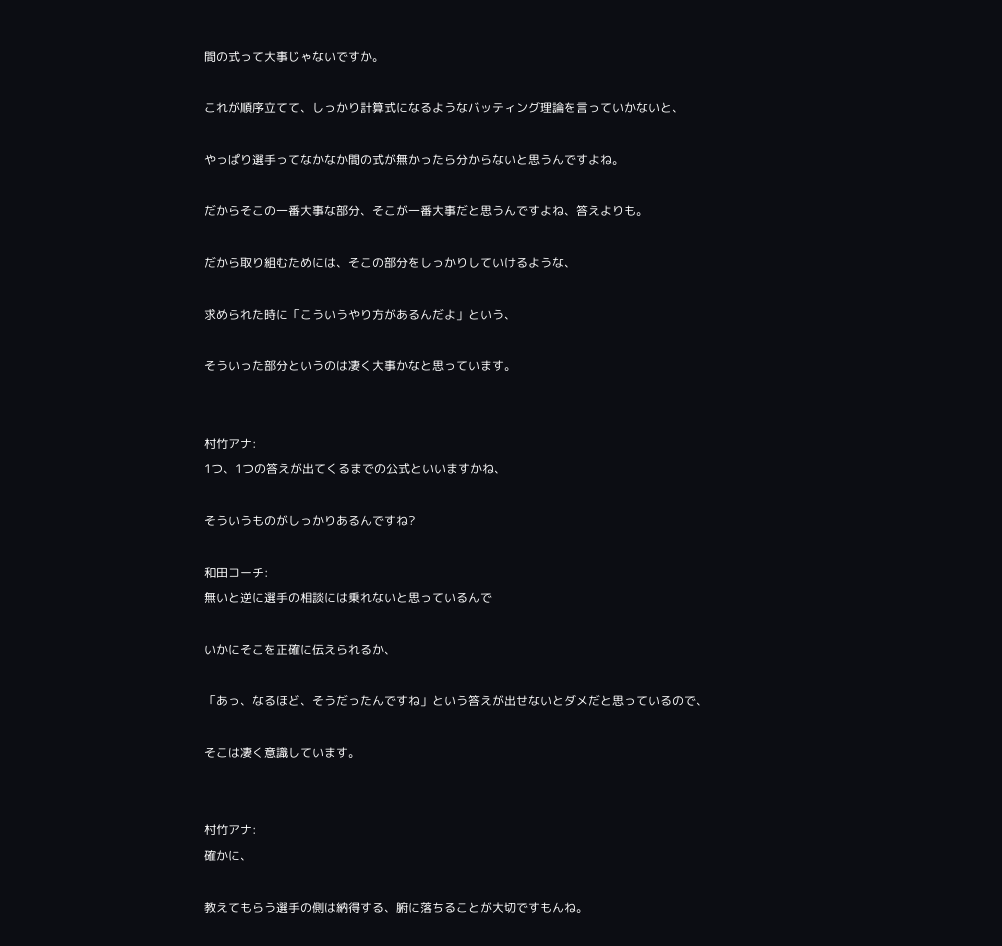間の式って大事じゃないですか。

これが順序立てて、しっかり計算式になるようなバッティング理論を言っていかないと、

やっぱり選手ってなかなか間の式が無かったら分からないと思うんですよね。

だからそこの一番大事な部分、そこが一番大事だと思うんですよね、答えよりも。

だから取り組むためには、そこの部分をしっかりしていけるような、

求められた時に「こういうやり方があるんだよ」という、

そういった部分というのは凄く大事かなと思っています。


村竹アナ:
1つ、1つの答えが出てくるまでの公式といいますかね、

そういうものがしっかりあるんですね?

和田コーチ:
無いと逆に選手の相談には乗れないと思っているんで

いかにそこを正確に伝えられるか、

「あっ、なるほど、そうだったんですね」という答えが出せないとダメだと思っているので、

そこは凄く意識しています。


村竹アナ:
確かに、

教えてもらう選手の側は納得する、腑に落ちることが大切ですもんね。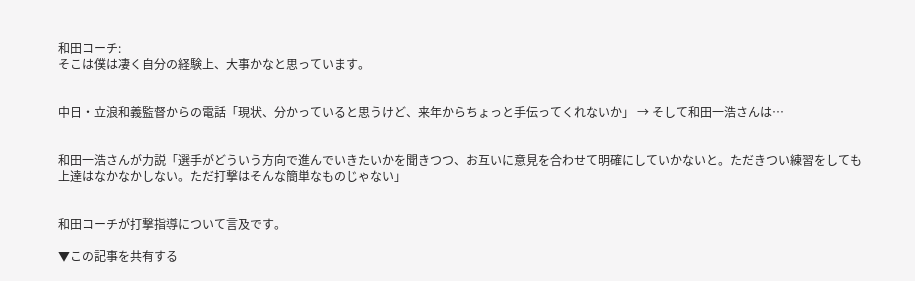和田コーチ:
そこは僕は凄く自分の経験上、大事かなと思っています。


中日・立浪和義監督からの電話「現状、分かっていると思うけど、来年からちょっと手伝ってくれないか」 → そして和田一浩さんは…


和田一浩さんが力説「選手がどういう方向で進んでいきたいかを聞きつつ、お互いに意見を合わせて明確にしていかないと。ただきつい練習をしても上達はなかなかしない。ただ打撃はそんな簡単なものじゃない」


和田コーチが打撃指導について言及です。

▼この記事を共有する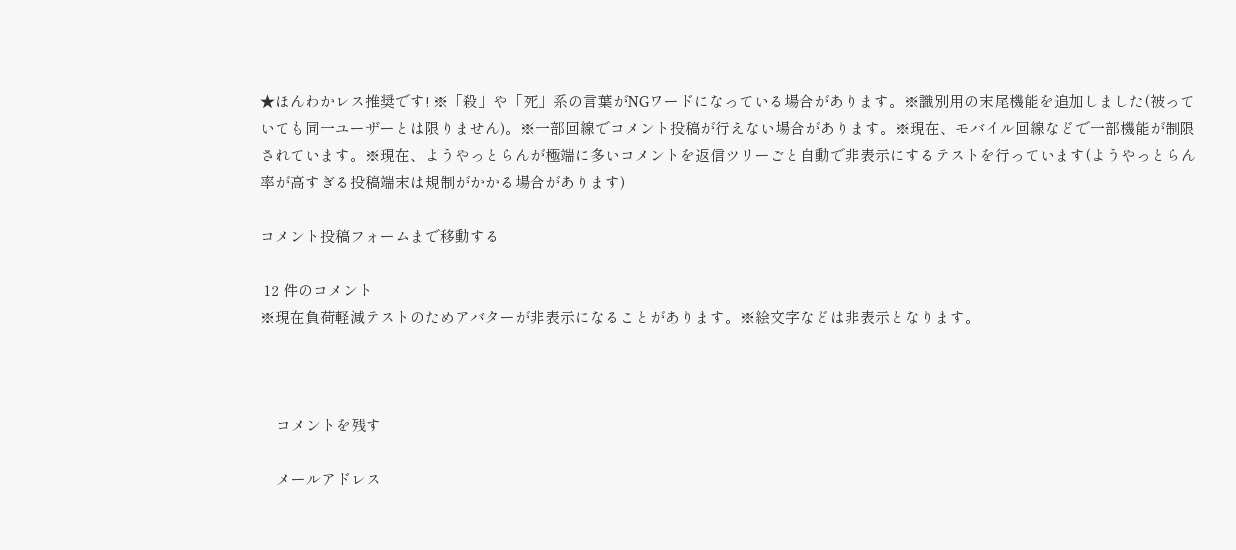★ほんわかレス推奨です! ※「殺」や「死」系の言葉がNGワードになっている場合があります。※識別用の末尾機能を追加しました(被っていても同一ユーザーとは限りません)。※一部回線でコメント投稿が行えない場合があります。※現在、モバイル回線などで一部機能が制限されています。※現在、ようやっとらんが極端に多いコメントを返信ツリーごと自動で非表示にするテストを行っています(ようやっとらん率が高すぎる投稿端末は規制がかかる場合があります)

コメント投稿フォームまで移動する

 12 件のコメント
※現在負荷軽減テストのためアバターが非表示になることがあります。※絵文字などは非表示となります。



    コメントを残す

    メールアドレス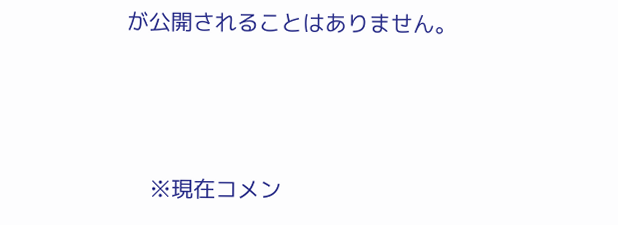が公開されることはありません。



    ※現在コメン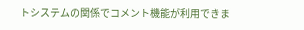トシステムの関係でコメント機能が利用できま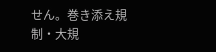せん。巻き添え規制・大規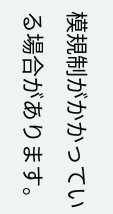模規制がかかっている場合があります。